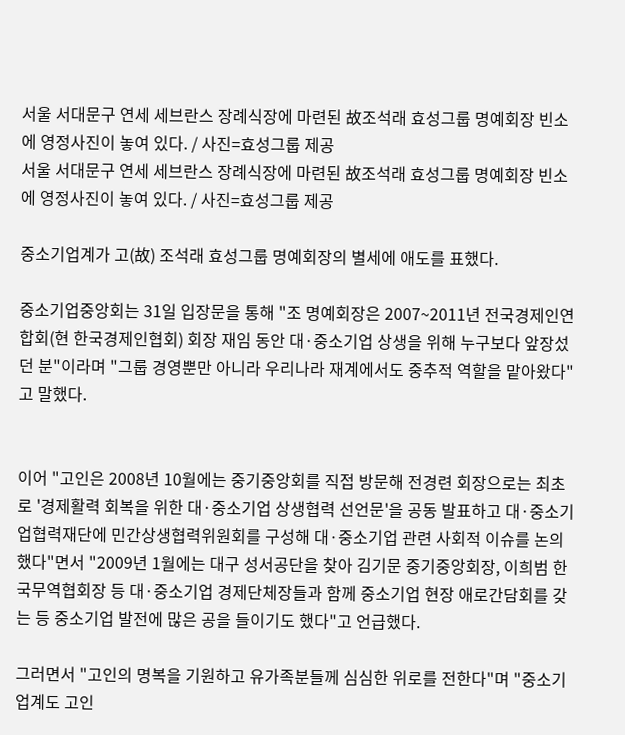서울 서대문구 연세 세브란스 장례식장에 마련된 故조석래 효성그룹 명예회장 빈소에 영정사진이 놓여 있다. / 사진=효성그룹 제공
서울 서대문구 연세 세브란스 장례식장에 마련된 故조석래 효성그룹 명예회장 빈소에 영정사진이 놓여 있다. / 사진=효성그룹 제공

중소기업계가 고(故) 조석래 효성그룹 명예회장의 별세에 애도를 표했다.

중소기업중앙회는 31일 입장문을 통해 "조 명예회장은 2007~2011년 전국경제인연합회(현 한국경제인협회) 회장 재임 동안 대·중소기업 상생을 위해 누구보다 앞장섰던 분"이라며 "그룹 경영뿐만 아니라 우리나라 재계에서도 중추적 역할을 맡아왔다"고 말했다.


이어 "고인은 2008년 10월에는 중기중앙회를 직접 방문해 전경련 회장으로는 최초로 '경제활력 회복을 위한 대·중소기업 상생협력 선언문'을 공동 발표하고 대·중소기업협력재단에 민간상생협력위원회를 구성해 대·중소기업 관련 사회적 이슈를 논의했다"면서 "2009년 1월에는 대구 성서공단을 찾아 김기문 중기중앙회장, 이희범 한국무역협회장 등 대·중소기업 경제단체장들과 함께 중소기업 현장 애로간담회를 갖는 등 중소기업 발전에 많은 공을 들이기도 했다"고 언급했다.

그러면서 "고인의 명복을 기원하고 유가족분들께 심심한 위로를 전한다"며 "중소기업계도 고인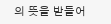의 뜻을 받들어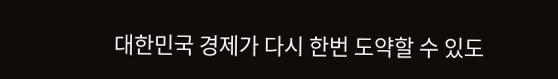대한민국 경제가 다시 한번 도약할 수 있도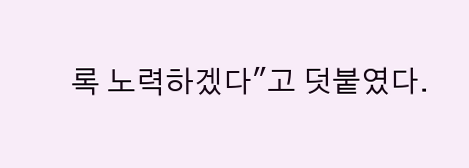록 노력하겠다"고 덧붙였다.